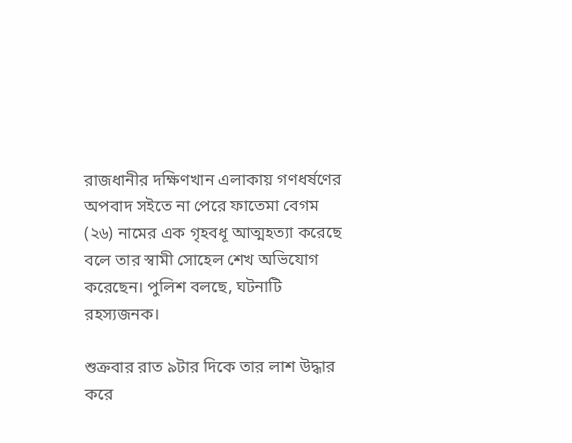রাজধানীর দক্ষিণখান এলাকায় গণধর্ষণের অপবাদ সইতে না পেরে ফাতেমা বেগম (২৬) নামের এক গৃহবধূ আত্মহত্যা করেছে বলে তার স্বামী সোহেল শেখ অভিযোগ করেছেন। পুলিশ বলছে, ঘটনাটি রহস্যজনক।

শুক্রবার রাত ৯টার দিকে তার লাশ উদ্ধার করে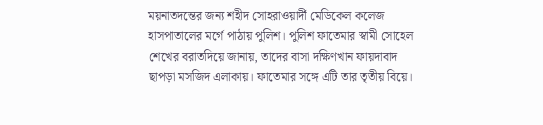ময়নাতদন্তের জন্য শহীদ সোহরাওয়ার্দী মেডিকেল কলেজ হাসপাতালের মর্গে পাঠায় পুলিশ। পুলিশ ফাতেমার স্বামী সোহেল শেখের বরাতদিয়ে জানায়, তাদের বাসা দক্ষিণখান ফায়দাবাদ ছাপড়া মসজিদ এলাকায়। ফাতেমার সঙ্গে এটি তার তৃতীয় বিয়ে।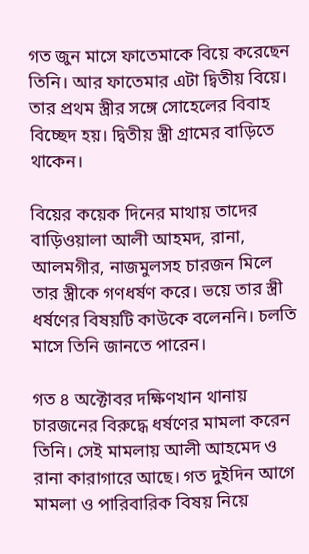গত জুন মাসে ফাতেমাকে বিয়ে করেছেন তিনি। আর ফাতেমার এটা দ্বিতীয় বিয়ে। তার প্রথম স্ত্রীর সঙ্গে সোহেলের বিবাহ বিচ্ছেদ হয়। দ্বিতীয় স্ত্রী গ্রামের বাড়িতে থাকেন।

বিয়ের কয়েক দিনের মাথায় তাদের বাড়িওয়ালা আলী আহমদ, রানা, আলমগীর, নাজমুলসহ চারজন মিলে তার স্ত্রীকে গণধর্ষণ করে। ভয়ে তার স্ত্রী ধর্ষণের বিষয়টি কাউকে বলেননি। চলতি মাসে তিনি জানতে পারেন।

গত ৪ অক্টোবর দক্ষিণখান থানায় চারজনের বিরুদ্ধে ধর্ষণের মামলা করেন তিনি। সেই মামলায় আলী আহমেদ ও রানা কারাগারে আছে। গত দুইদিন আগে মামলা ও পারিবারিক বিষয় নিয়ে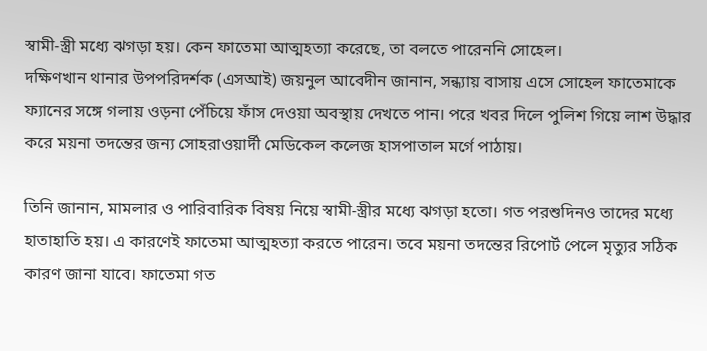স্বামী-স্ত্রী মধ্যে ঝগড়া হয়। কেন ফাতেমা আত্মহত্যা করেছে, তা বলতে পারেননি সোহেল।
দক্ষিণখান থানার উপপরিদর্শক (এসআই) জয়নুল আবেদীন জানান, সন্ধ্যায় বাসায় এসে সোহেল ফাতেমাকে ফ্যানের সঙ্গে গলায় ওড়না পেঁচিয়ে ফাঁস দেওয়া অবস্থায় দেখতে পান। পরে খবর দিলে পুলিশ গিয়ে লাশ উদ্ধার করে ময়না তদন্তের জন্য সোহরাওয়ার্দী মেডিকেল কলেজ হাসপাতাল মর্গে পাঠায়।

তিনি জানান, মামলার ও পারিবারিক বিষয় নিয়ে স্বামী-স্ত্রীর মধ্যে ঝগড়া হতো। গত পরশুদিনও তাদের মধ্যে হাতাহাতি হয়। এ কারণেই ফাতেমা আত্মহত্যা করতে পারেন। তবে ময়না তদন্তের রিপোর্ট পেলে মৃত্যুর সঠিক কারণ জানা যাবে। ফাতেমা গত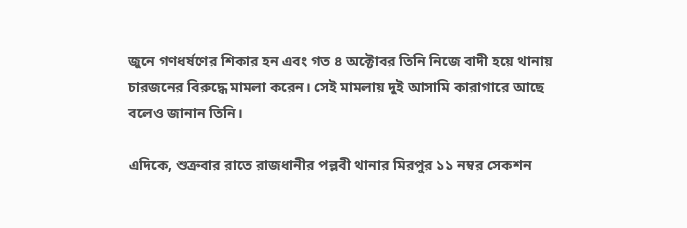জুনে গণধর্ষণের শিকার হন এবং গত ৪ অক্টোবর তিনি নিজে বাদী হয়ে থানায় চারজনের বিরুদ্ধে মামলা করেন। সেই মামলায় দুই আসামি কারাগারে আছে বলেও জানান তিনি।

এদিকে, শুক্রবার রাতে রাজধানীর পল্লবী থানার মিরপুর ১১ নম্বর সেকশন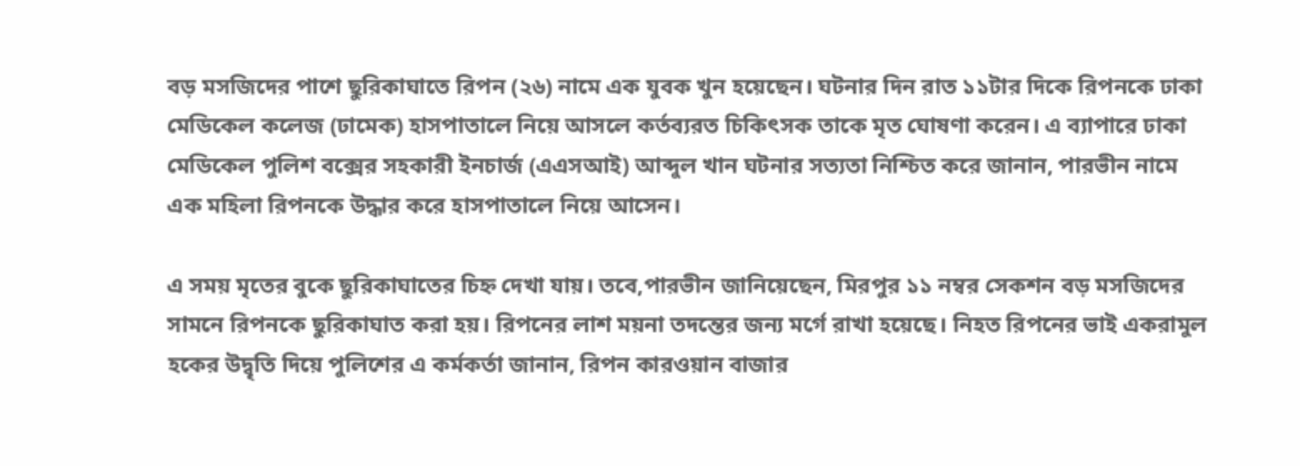বড় মসজিদের পাশে ছুরিকাঘাতে রিপন (২৬) নামে এক যুবক খুন হয়েছেন। ঘটনার দিন রাত ১১টার দিকে রিপনকে ঢাকা মেডিকেল কলেজ (ঢামেক) হাসপাতালে নিয়ে আসলে কর্তব্যরত চিকিৎসক তাকে মৃত ঘোষণা করেন। এ ব্যাপারে ঢাকা মেডিকেল পুলিশ বক্সের সহকারী ইনচার্জ (এএসআই) আব্দুল খান ঘটনার সত্যতা নিশ্চিত করে জানান, পারভীন নামে এক মহিলা রিপনকে উদ্ধার করে হাসপাতালে নিয়ে আসেন।

এ সময় মৃতের বুকে ছুরিকাঘাতের চিহ্ন দেখা যায়। তবে,পারভীন জানিয়েছেন, মিরপুর ১১ নম্বর সেকশন বড় মসজিদের সামনে রিপনকে ছুরিকাঘাত করা হয়। রিপনের লাশ ময়না তদন্তের জন্য মর্গে রাখা হয়েছে। নিহত রিপনের ভাই একরামুল হকের উদ্বৃতি দিয়ে পুলিশের এ কর্মকর্তা জানান, রিপন কারওয়ান বাজার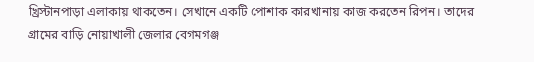খ্রিস্টানপাড়া এলাকায় থাকতেন। সেখানে একটি পোশাক কারখানায় কাজ করতেন রিপন। তাদের গ্রামের বাড়ি নোয়াখালী জেলার বেগমগঞ্জ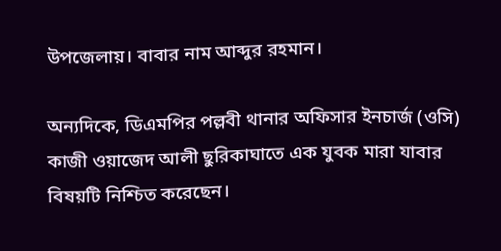উপজেলায়। বাবার নাম আব্দুর রহমান।

অন্যদিকে, ডিএমপির পল্লবী থানার অফিসার ইনচার্জ (ওসি) কাজী ওয়াজেদ আলী ছুরিকাঘাতে এক যুবক মারা যাবার বিষয়টি নিশ্চিত করেছেন।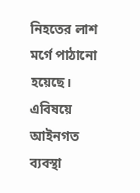নিহতের লাশ মর্গে পাঠানো হয়েছে। এবিষয়ে আইনগত ব্যবস্থা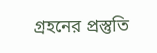গ্রহনের প্রস্তুতি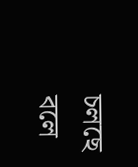চলছে বলে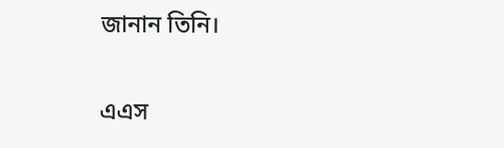জানান তিনি।

এএস